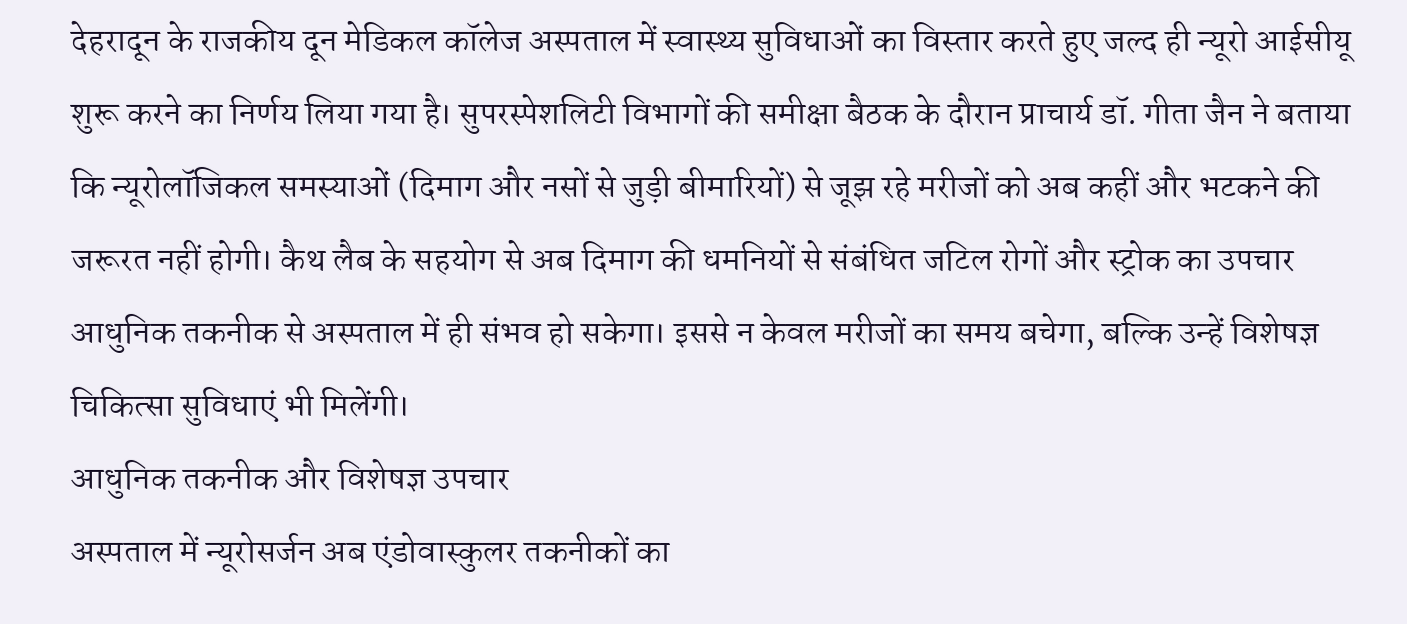देहरादून के राजकीय दून मेडिकल कॉलेज अस्पताल में स्वास्थ्य सुविधाओं का विस्तार करते हुए जल्द ही न्यूरो आईसीयू शुरू करने का निर्णय लिया गया है। सुपरस्पेशलिटी विभागों की समीक्षा बैठक के दौरान प्राचार्य डॉ. गीता जैन ने बताया कि न्यूरोलॉजिकल समस्याओं (दिमाग और नसों से जुड़ी बीमारियों) से जूझ रहे मरीजों को अब कहीं और भटकने की जरूरत नहीं होगी। कैथ लैब के सहयोग से अब दिमाग की धमनियों से संबंधित जटिल रोगों और स्ट्रोक का उपचार आधुनिक तकनीक से अस्पताल में ही संभव हो सकेगा। इससे न केवल मरीजों का समय बचेगा, बल्कि उन्हें विशेषज्ञ चिकित्सा सुविधाएं भी मिलेंगी।
आधुनिक तकनीक और विशेषज्ञ उपचार
अस्पताल में न्यूरोसर्जन अब एंडोवास्कुलर तकनीकों का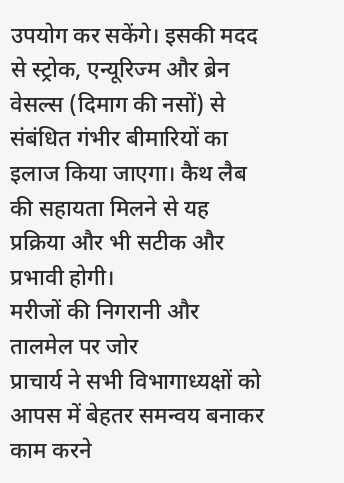उपयोग कर सकेंगे। इसकी मदद से स्ट्रोक, एन्यूरिज्म और ब्रेन वेसल्स (दिमाग की नसों) से संबंधित गंभीर बीमारियों का इलाज किया जाएगा। कैथ लैब की सहायता मिलने से यह प्रक्रिया और भी सटीक और प्रभावी होगी।
मरीजों की निगरानी और तालमेल पर जोर
प्राचार्य ने सभी विभागाध्यक्षों को आपस में बेहतर समन्वय बनाकर काम करने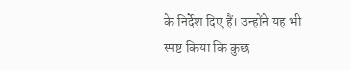के निर्देश दिए हैं। उन्होंने यह भी स्पष्ट किया कि कुछ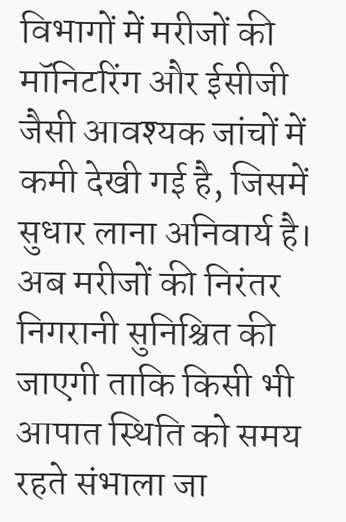विभागों में मरीजों की मॉनिटरिंग और ईसीजी जैसी आवश्यक जांचों में कमी देखी गई है, जिसमें सुधार लाना अनिवार्य है। अब मरीजों की निरंतर निगरानी सुनिश्चित की जाएगी ताकि किसी भी आपात स्थिति को समय रहते संभाला जा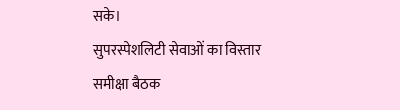सके।
सुपरस्पेशलिटी सेवाओं का विस्तार
समीक्षा बैठक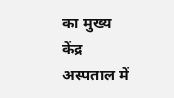का मुख्य केंद्र अस्पताल में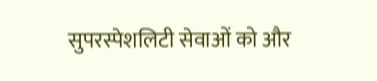सुपरस्पेशलिटी सेवाओं को और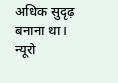अधिक सुदृढ़ बनाना था। न्यूरो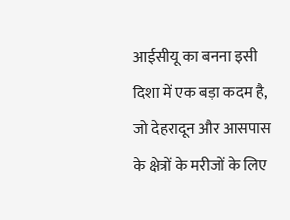आईसीयू का बनना इसी दिशा में एक बड़ा कदम है, जो देहरादून और आसपास के क्षेत्रों के मरीजों के लिए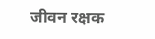जीवन रक्षक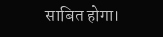साबित होगा।